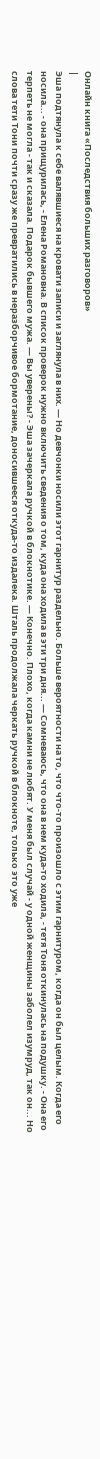Онлайн книга «Последствия больших разговоров»
|
Эша подтянула к себе валявшиеся на кровати записи и заглянула в них. — Но девчонки носили этот гарнитур раздельно. Больше вероятности на то, что что-то произошло с этим гарнитуром, когда он был целым. Когда его носила... - она прищурилась, - Елена Романовна. В список проверок нужно включить сведения о том, куда она ходила в эти три дня... — Сомневаюсь, что она в нем куда-то ходила, - тетя Тоня откинулась на подушку. - Она его терпеть не могла - так и сказала. Подарок бывшего мужа. — Вы уверены? - Эша зачеркала ручкой в блокнотике. — Конечно. Плохо, когда камни не любят. У меня был случай - у одной женщины заболел изумруд, так он... Но слова тети Тони почти сразу же превратились в неразборчивое бормотание, доносившееся откуда-то издалека. Шталь продолжала черкать ручкой в блокноте, только это уже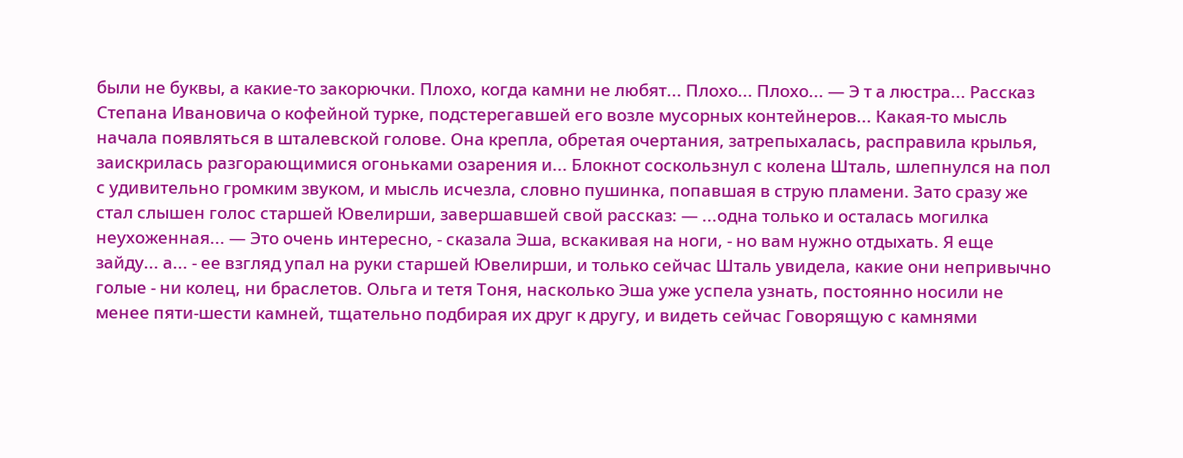были не буквы, а какие-то закорючки. Плохо, когда камни не любят... Плохо... Плохо... — Э т а люстра... Рассказ Степана Ивановича о кофейной турке, подстерегавшей его возле мусорных контейнеров... Какая-то мысль начала появляться в шталевской голове. Она крепла, обретая очертания, затрепыхалась, расправила крылья, заискрилась разгорающимися огоньками озарения и... Блокнот соскользнул с колена Шталь, шлепнулся на пол с удивительно громким звуком, и мысль исчезла, словно пушинка, попавшая в струю пламени. Зато сразу же стал слышен голос старшей Ювелирши, завершавшей свой рассказ: — ...одна только и осталась могилка неухоженная... — Это очень интересно, - сказала Эша, вскакивая на ноги, - но вам нужно отдыхать. Я еще зайду... а... - ее взгляд упал на руки старшей Ювелирши, и только сейчас Шталь увидела, какие они непривычно голые - ни колец, ни браслетов. Ольга и тетя Тоня, насколько Эша уже успела узнать, постоянно носили не менее пяти-шести камней, тщательно подбирая их друг к другу, и видеть сейчас Говорящую с камнями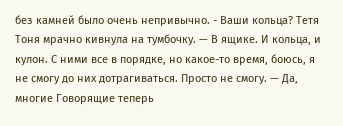без камней было очень непривычно. - Ваши кольца? Тетя Тоня мрачно кивнула на тумбочку. — В ящике. И кольца, и кулон. С ними все в порядке, но какое-то время, боюсь, я не смогу до них дотрагиваться. Просто не смогу. — Да, многие Говорящие теперь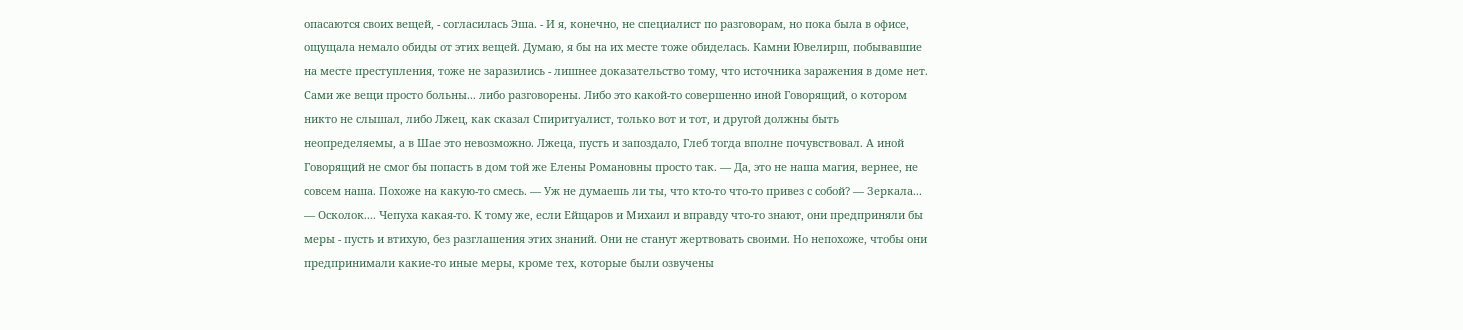опасаются своих вещей, - согласилась Эша. - И я, конечно, не специалист по разговорам, но пока была в офисе, ощущала немало обиды от этих вещей. Думаю, я бы на их месте тоже обиделась. Камни Ювелирш, побывавшие на месте преступления, тоже не заразились - лишнее доказательство тому, что источника заражения в доме нет. Сами же вещи просто больны... либо разговорены. Либо это какой-то совершенно иной Говорящий, о котором никто не слышал, либо Лжец, как сказал Спиритуалист, только вот и тот, и другой должны быть неопределяемы, а в Шае это невозможно. Лжеца, пусть и запоздало, Глеб тогда вполне почувствовал. А иной Говорящий не смог бы попасть в дом той же Елены Романовны просто так. — Да, это не наша магия, вернее, не совсем наша. Похоже на какую-то смесь. — Уж не думаешь ли ты, что кто-то что-то привез с собой? — Зеркала... — Осколок.... Чепуха какая-то. К тому же, если Ейщаров и Михаил и вправду что-то знают, они предприняли бы меры - пусть и втихую, без разглашения этих знаний. Они не станут жертвовать своими. Но непохоже, чтобы они предпринимали какие-то иные меры, кроме тех, которые были озвучены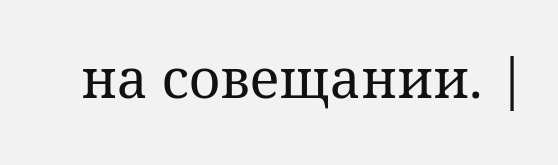на совещании. |